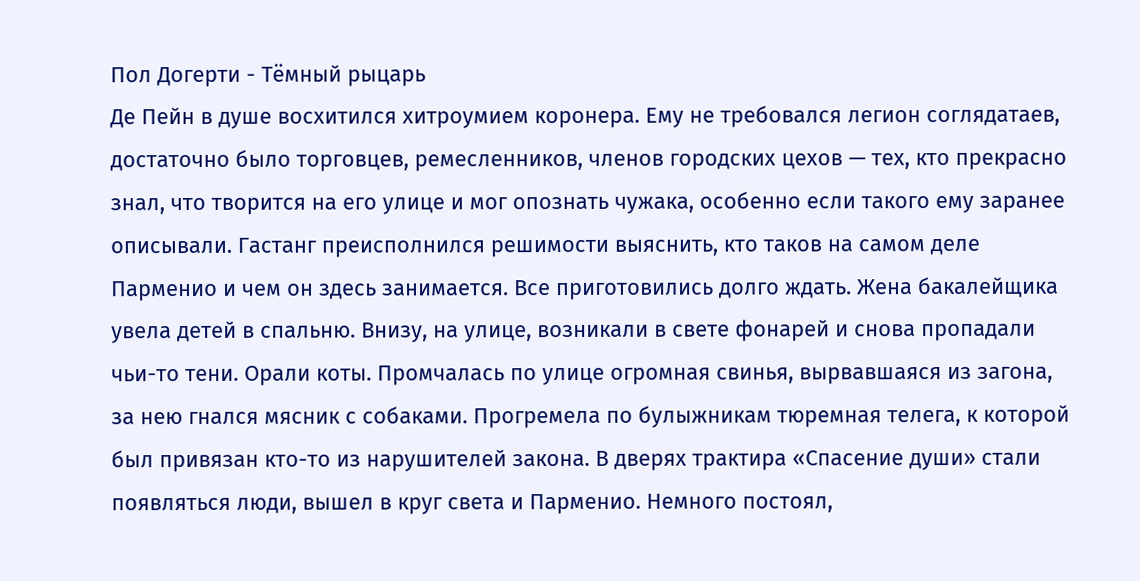Пол Догерти - Тёмный рыцарь
Де Пейн в душе восхитился хитроумием коронера. Ему не требовался легион соглядатаев, достаточно было торговцев, ремесленников, членов городских цехов — тех, кто прекрасно знал, что творится на его улице и мог опознать чужака, особенно если такого ему заранее описывали. Гастанг преисполнился решимости выяснить, кто таков на самом деле Парменио и чем он здесь занимается. Все приготовились долго ждать. Жена бакалейщика увела детей в спальню. Внизу, на улице, возникали в свете фонарей и снова пропадали чьи-то тени. Орали коты. Промчалась по улице огромная свинья, вырвавшаяся из загона, за нею гнался мясник с собаками. Прогремела по булыжникам тюремная телега, к которой был привязан кто-то из нарушителей закона. В дверях трактира «Спасение души» стали появляться люди, вышел в круг света и Парменио. Немного постоял,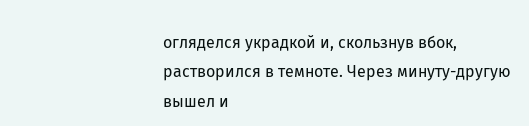огляделся украдкой и, скользнув вбок, растворился в темноте. Через минуту-другую вышел и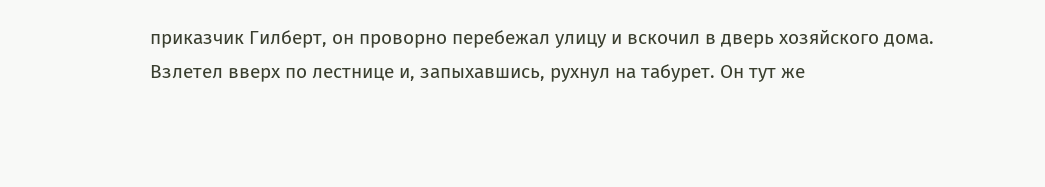приказчик Гилберт, он проворно перебежал улицу и вскочил в дверь хозяйского дома. Взлетел вверх по лестнице и, запыхавшись, рухнул на табурет. Он тут же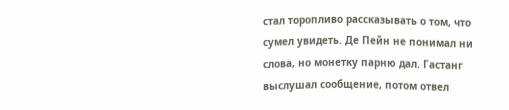стал торопливо рассказывать о том, что сумел увидеть. Де Пейн не понимал ни слова, но монетку парню дал. Гастанг выслушал сообщение, потом отвел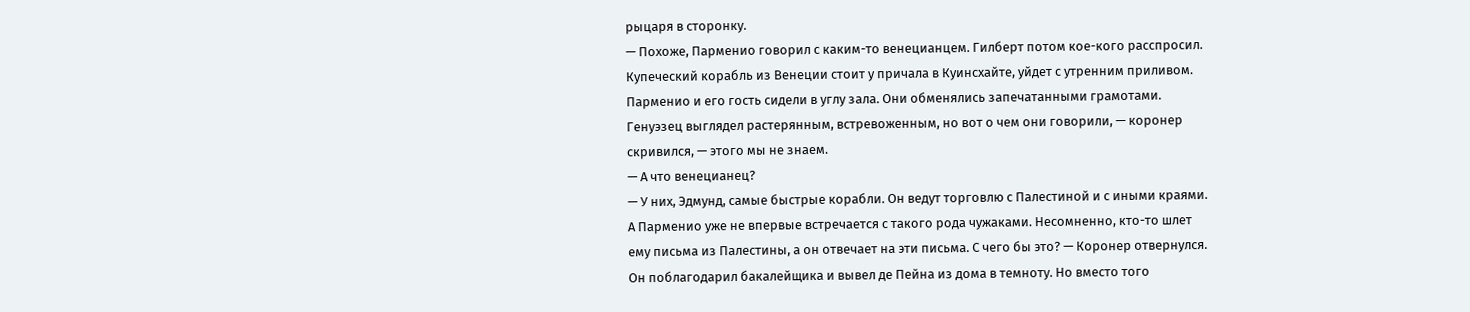рыцаря в сторонку.
— Похоже, Парменио говорил с каким-то венецианцем. Гилберт потом кое-кого расспросил. Купеческий корабль из Венеции стоит у причала в Куинсхайте, уйдет с утренним приливом. Парменио и его гость сидели в углу зала. Они обменялись запечатанными грамотами. Генуэзец выглядел растерянным, встревоженным, но вот о чем они говорили, — коронер скривился, — этого мы не знаем.
— А что венецианец?
— У них, Эдмунд, самые быстрые корабли. Он ведут торговлю с Палестиной и с иными краями. А Парменио уже не впервые встречается с такого рода чужаками. Несомненно, кто-то шлет ему письма из Палестины, а он отвечает на эти письма. С чего бы это? — Коронер отвернулся.
Он поблагодарил бакалейщика и вывел де Пейна из дома в темноту. Но вместо того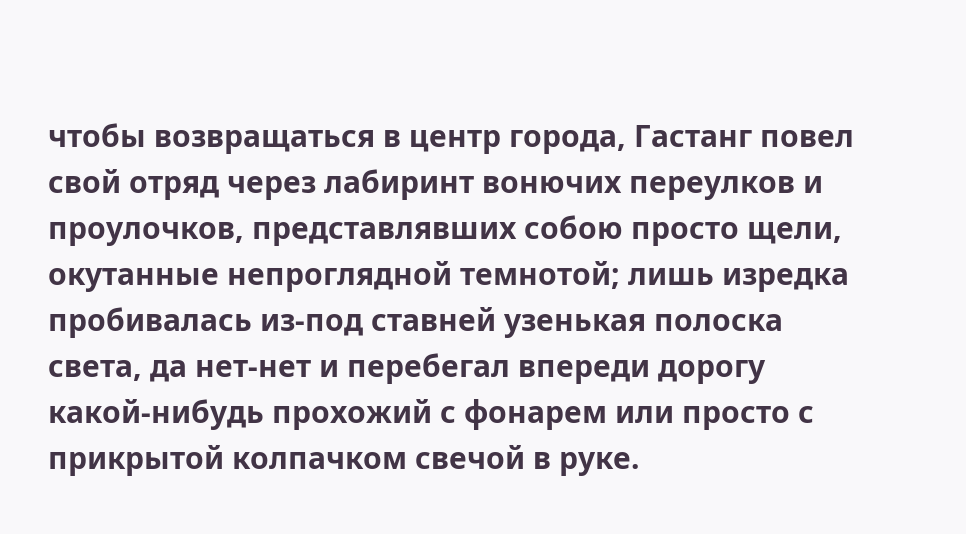чтобы возвращаться в центр города, Гастанг повел свой отряд через лабиринт вонючих переулков и проулочков, представлявших собою просто щели, окутанные непроглядной темнотой; лишь изредка пробивалась из-под ставней узенькая полоска света, да нет-нет и перебегал впереди дорогу какой-нибудь прохожий с фонарем или просто с прикрытой колпачком свечой в руке.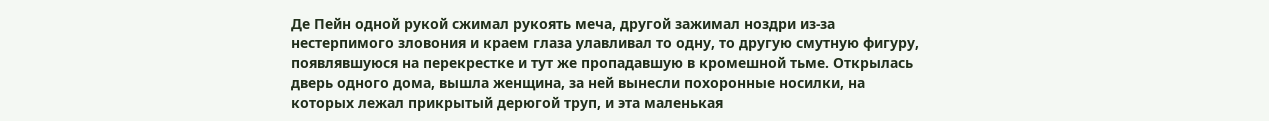Де Пейн одной рукой сжимал рукоять меча, другой зажимал ноздри из-за нестерпимого зловония и краем глаза улавливал то одну, то другую смутную фигуру, появлявшуюся на перекрестке и тут же пропадавшую в кромешной тьме. Открылась дверь одного дома, вышла женщина, за ней вынесли похоронные носилки, на которых лежал прикрытый дерюгой труп, и эта маленькая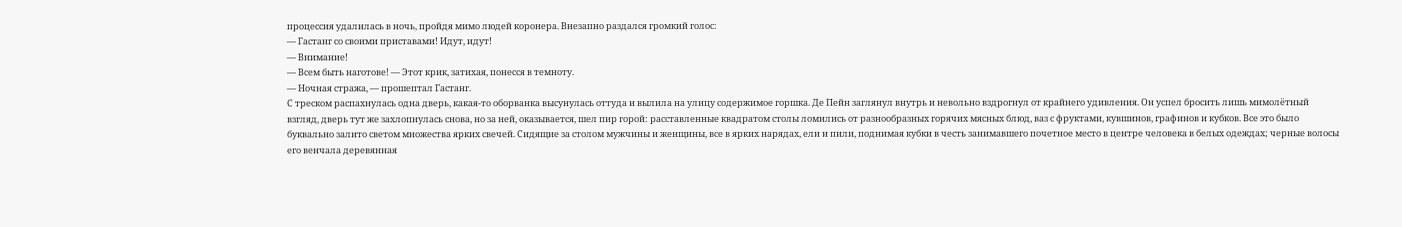процессия удалилась в ночь, пройдя мимо людей коронера. Внезапно раздался громкий голос:
— Гастанг со своими приставами! Идут, идут!
— Внимание!
— Всем быть наготове! — Этот крик, затихая, понесся в темноту.
— Ночная стража, — прошептал Гастанг.
С треском распахнулась одна дверь, какая-то оборванка высунулась оттуда и вылила на улицу содержимое горшка. Де Пейн заглянул внутрь и невольно вздрогнул от крайнего удивления. Он успел бросить лишь мимолётный взгляд, дверь тут же захлопнулась снова, но за ней, оказывается, шел пир горой: расставленные квадратом столы ломились от разнообразных горячих мясных блюд, ваз с фруктами, кувшинов, графинов и кубков. Все это было буквально залито светом множества ярких свечей. Сидящие за столом мужчины и женщины, все в ярких нарядах, ели и пили, поднимая кубки в честь занимавшего почетное место в центре человека в белых одеждах; черные волосы его венчала деревянная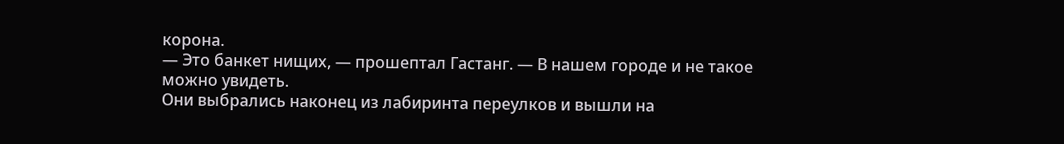корона.
— Это банкет нищих, — прошептал Гастанг. — В нашем городе и не такое можно увидеть.
Они выбрались наконец из лабиринта переулков и вышли на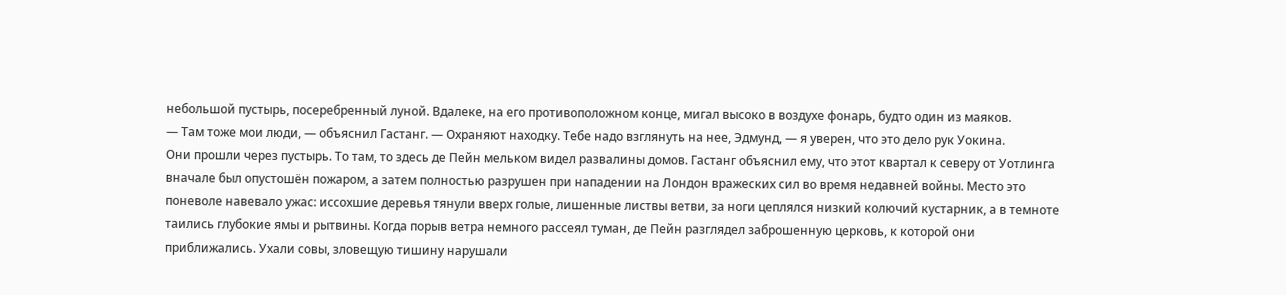небольшой пустырь, посеребренный луной. Вдалеке, на его противоположном конце, мигал высоко в воздухе фонарь, будто один из маяков.
— Там тоже мои люди, — объяснил Гастанг. — Охраняют находку. Тебе надо взглянуть на нее, Эдмунд, — я уверен, что это дело рук Уокина.
Они прошли через пустырь. То там, то здесь де Пейн мельком видел развалины домов. Гастанг объяснил ему, что этот квартал к северу от Уотлинга вначале был опустошён пожаром, а затем полностью разрушен при нападении на Лондон вражеских сил во время недавней войны. Место это поневоле навевало ужас: иссохшие деревья тянули вверх голые, лишенные листвы ветви, за ноги цеплялся низкий колючий кустарник, а в темноте таились глубокие ямы и рытвины. Когда порыв ветра немного рассеял туман, де Пейн разглядел заброшенную церковь, к которой они приближались. Ухали совы, зловещую тишину нарушали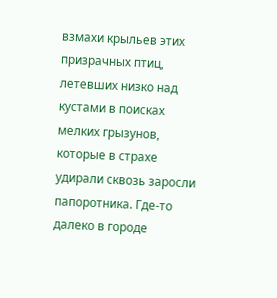взмахи крыльев этих призрачных птиц, летевших низко над кустами в поисках мелких грызунов, которые в страхе удирали сквозь заросли папоротника. Где-то далеко в городе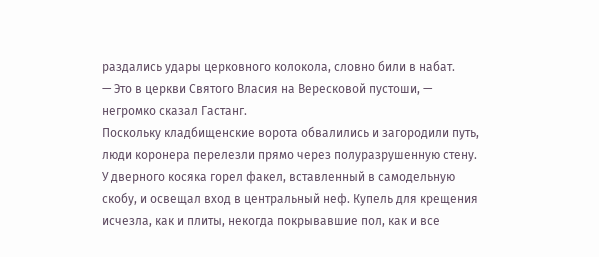раздались удары церковного колокола, словно били в набат.
— Это в церкви Святого Власия на Вересковой пустоши, — негромко сказал Гастанг.
Поскольку кладбищенские ворота обвалились и загородили путь, люди коронера перелезли прямо через полуразрушенную стену. У дверного косяка горел факел, вставленный в самодельную скобу, и освещал вход в центральный неф. Купель для крещения исчезла, как и плиты, некогда покрывавшие пол, как и все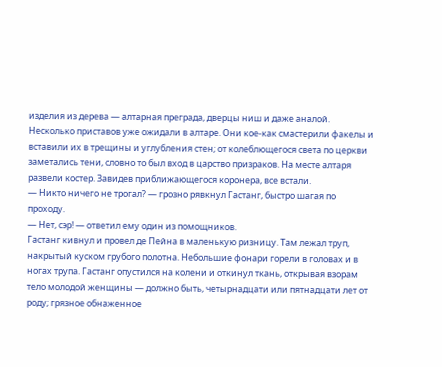изделия из дерева — алтарная преграда, дверцы ниш и даже аналой. Несколько приставов уже ожидали в алтаре. Они кое-как смастерили факелы и вставили их в трещины и углубления стен; от колеблющегося света по церкви заметались тени, словно то был вход в царство призраков. На месте алтаря развели костер. Завидев приближающегося коронера, все встали.
— Никто ничего не трогал? — грозно рявкнул Гастанг, быстро шагая по проходу.
— Нет, сэр! — ответил ему один из помощников.
Гастанг кивнул и провел де Пейна в маленькую ризницу. Там лежал труп, накрытый куском грубого полотна. Небольшие фонари горели в головах и в ногах трупа. Гастанг опустился на колени и откинул ткань, открывая взорам тело молодой женщины — должно быть, четырнадцати или пятнадцати лет от роду; грязное обнаженное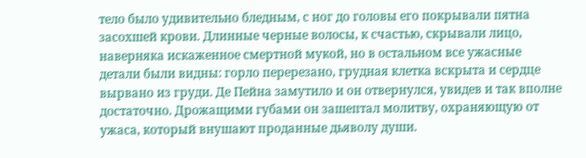тело было удивительно бледным, с ног до головы его покрывали пятна засохшей крови. Длинные черные волосы, к счастью, скрывали лицо, наверняка искаженное смертной мукой, но в остальном все ужасные детали были видны: горло перерезано, грудная клетка вскрыта и сердце вырвано из груди. Де Пейна замутило и он отвернулся, увидев и так вполне достаточно. Дрожащими губами он зашептал молитву, охраняющую от ужаса, который внушают проданные дьяволу души.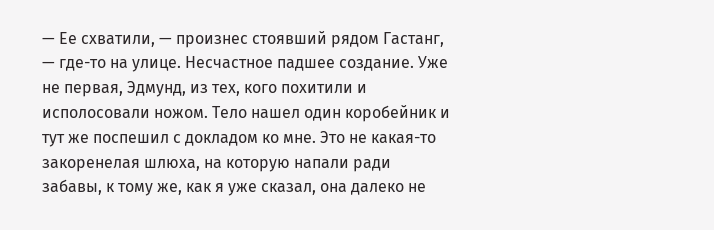— Ее схватили, — произнес стоявший рядом Гастанг, — где-то на улице. Несчастное падшее создание. Уже не первая, Эдмунд, из тех, кого похитили и исполосовали ножом. Тело нашел один коробейник и тут же поспешил с докладом ко мне. Это не какая-то закоренелая шлюха, на которую напали ради забавы, к тому же, как я уже сказал, она далеко не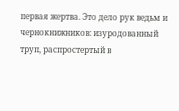первая жертва. Это дело рук ведьм и чернокнижников: изуродованный труп, распростертый в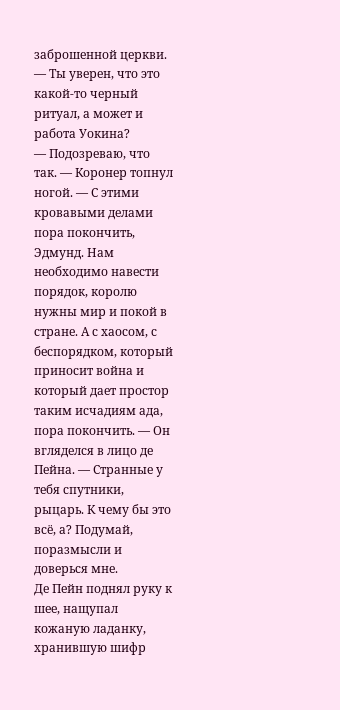заброшенной церкви.
— Ты уверен, что это какой-то черный ритуал, а может и работа Уокина?
— Подозреваю, что так. — Коронер топнул ногой. — С этими кровавыми делами пора покончить, Эдмунд. Нам необходимо навести порядок, королю нужны мир и покой в стране. А с хаосом, с беспорядком, который приносит война и который дает простор таким исчадиям ада, пора покончить. — Он вгляделся в лицо де Пейна. — Странные у тебя спутники, рыцарь. К чему бы это всё, а? Подумай, поразмысли и доверься мне.
Де Пейн поднял руку к шее, нащупал кожаную ладанку, хранившую шифр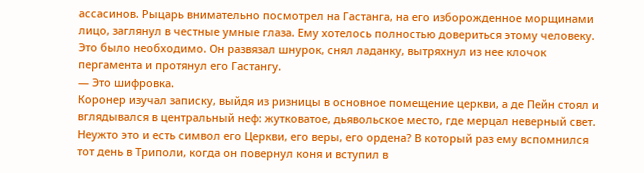ассасинов. Рыцарь внимательно посмотрел на Гастанга, на его изборожденное морщинами лицо, заглянул в честные умные глаза. Ему хотелось полностью довериться этому человеку. Это было необходимо. Он развязал шнурок, снял ладанку, вытряхнул из нее клочок пергамента и протянул его Гастангу.
— Это шифровка.
Коронер изучал записку, выйдя из ризницы в основное помещение церкви, а де Пейн стоял и вглядывался в центральный неф: жутковатое, дьявольское место, где мерцал неверный свет. Неужто это и есть символ его Церкви, его веры, его ордена? В который раз ему вспомнился тот день в Триполи, когда он повернул коня и вступил в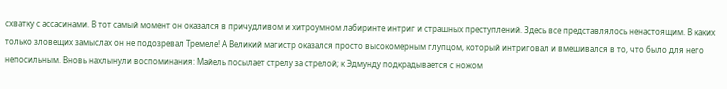схватку с ассасинами. В тот самый момент он оказался в причудливом и хитроумном лабиринте интриг и страшных преступлений. Здесь все представлялось ненастоящим. В каких только зловещих замыслах он не подозревал Тремеле! А Великий магистр оказался просто высокомерным глупцом, который интриговал и вмешивался в то, что было для него непосильным. Вновь нахлынули воспоминания: Майель посылает стрелу за стрелой; к Эдмунду подкрадывается с ножом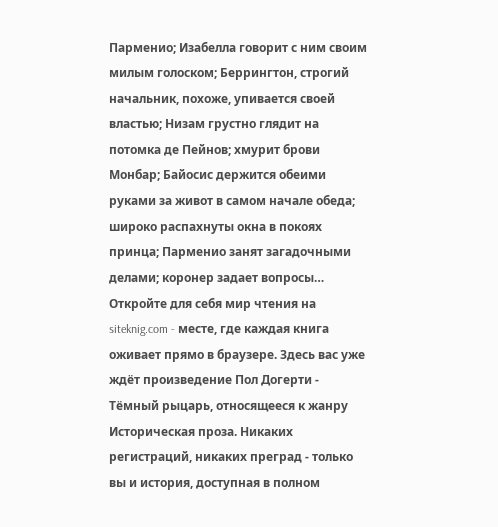Парменио; Изабелла говорит с ним своим милым голоском; Беррингтон, строгий начальник, похоже, упивается своей властью; Низам грустно глядит на потомка де Пейнов; хмурит брови Монбар; Байосис держится обеими руками за живот в самом начале обеда; широко распахнуты окна в покоях принца; Парменио занят загадочными делами; коронер задает вопросы…
Откройте для себя мир чтения на siteknig.com - месте, где каждая книга оживает прямо в браузере. Здесь вас уже ждёт произведение Пол Догерти - Тёмный рыцарь, относящееся к жанру Историческая проза. Никаких регистраций, никаких преград - только вы и история, доступная в полном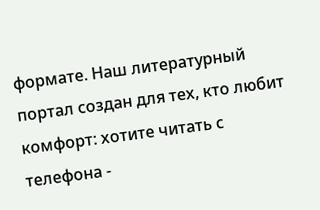формате. Наш литературный портал создан для тех, кто любит комфорт: хотите читать с телефона -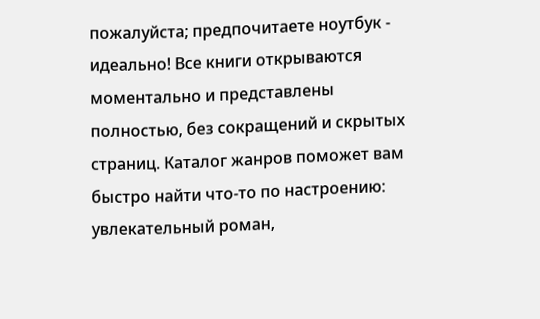пожалуйста; предпочитаете ноутбук - идеально! Все книги открываются моментально и представлены полностью, без сокращений и скрытых страниц. Каталог жанров поможет вам быстро найти что-то по настроению: увлекательный роман,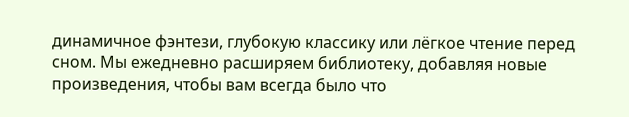динамичное фэнтези, глубокую классику или лёгкое чтение перед сном. Мы ежедневно расширяем библиотеку, добавляя новые произведения, чтобы вам всегда было что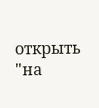открыть "на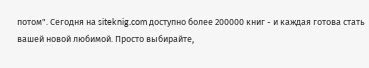потом". Сегодня на siteknig.com доступно более 200000 книг - и каждая готова стать вашей новой любимой. Просто выбирайте,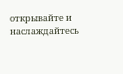открывайте и наслаждайтесь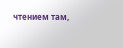чтением там,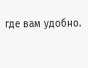где вам удобно.